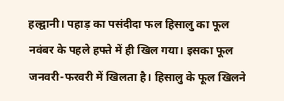हल्द्वानी। पहाड़ का पसंदीदा फल हिसालु का फूल नवंबर के पहले हफ्ते में ही खिल गया। इसका फूल जनवरी-फरवरी में खिलता है। हिसालु के फूल खिलने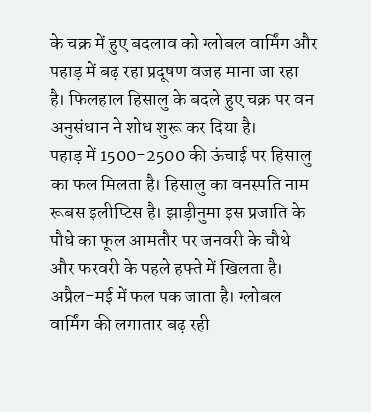के चक्र में हुए बदलाव को ग्लोबल वार्मिंग और पहाड़ में बढ़ रहा प्रदूषण वजह माना जा रहा है। फिलहाल हिसालु के बदले हुए चक्र पर वन अनुसंधान ने शोध शुरू कर दिया है।
पहाड़ में 1500-2500 की ऊंचाई पर हिसालु का फल मिलता है। हिसालु का वनस्पति नाम रूबस इलीप्टिस है। झाड़ीनुमा इस प्रजाति के पौधे का फूल आमतौर पर जनवरी के चौथे और फरवरी के पहले हफ्ते में खिलता है। अप्रैल-मई में फल पक जाता है। ग्लोबल वार्मिंग की लगातार बढ़ रही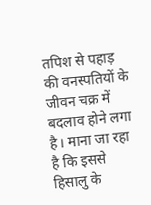तपिश से पहाड़ की वनस्पतियों के जीवन चक्र में बदलाव होने लगा है। माना जा रहा है कि इससे हिसालु के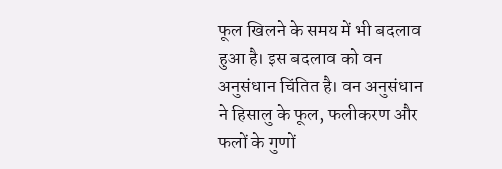फूल खिलने के समय में भी बदलाव हुआ है। इस बदलाव को वन अनुसंधान चिंतित है। वन अनुसंधान ने हिसालु के फूल, फलीकरण और फलों के गुणों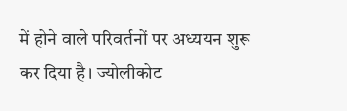में होने वाले परिवर्तनों पर अध्ययन शुरू कर दिया है। ज्योलीकोट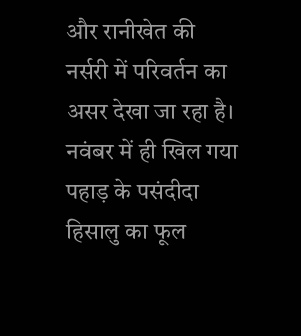और रानीखेत की नर्सरी में परिवर्तन का असर देखा जा रहा है।
नवंबर में ही खिल गया पहाड़ के पसंदीदा हिसालु का फूल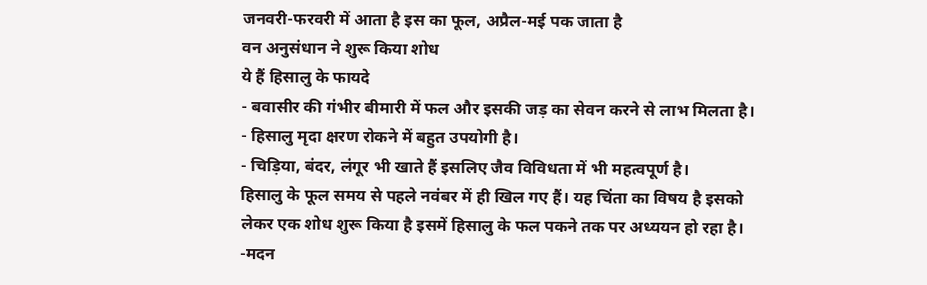जनवरी-फरवरी में आता है इस का फूल, अप्रैल-मई पक जाता है
वन अनुसंधान ने शुरू किया शोध
ये हैं हिसालु के फायदे
- बवासीर की गंभीर बीमारी में फल और इसकी जड़ का सेवन करने से लाभ मिलता है।
- हिसालु मृदा क्षरण रोकने में बहुत उपयोगी है।
- चिड़िया, बंदर, लंगूर भी खाते हैं इसलिए जैव विविधता में भी महत्वपूर्ण है।
हिसालु के फूल समय से पहले नवंबर में ही खिल गए हैं। यह चिंता का विषय है इसको लेकर एक शोध शुरू किया है इसमें हिसालु के फल पकने तक पर अध्ययन हो रहा है।
-मदन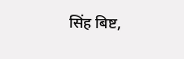सिंह बिष्ट,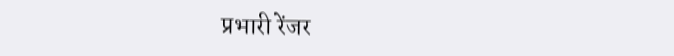प्रभारी रेंजर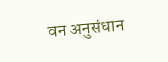वन अनुसंधान